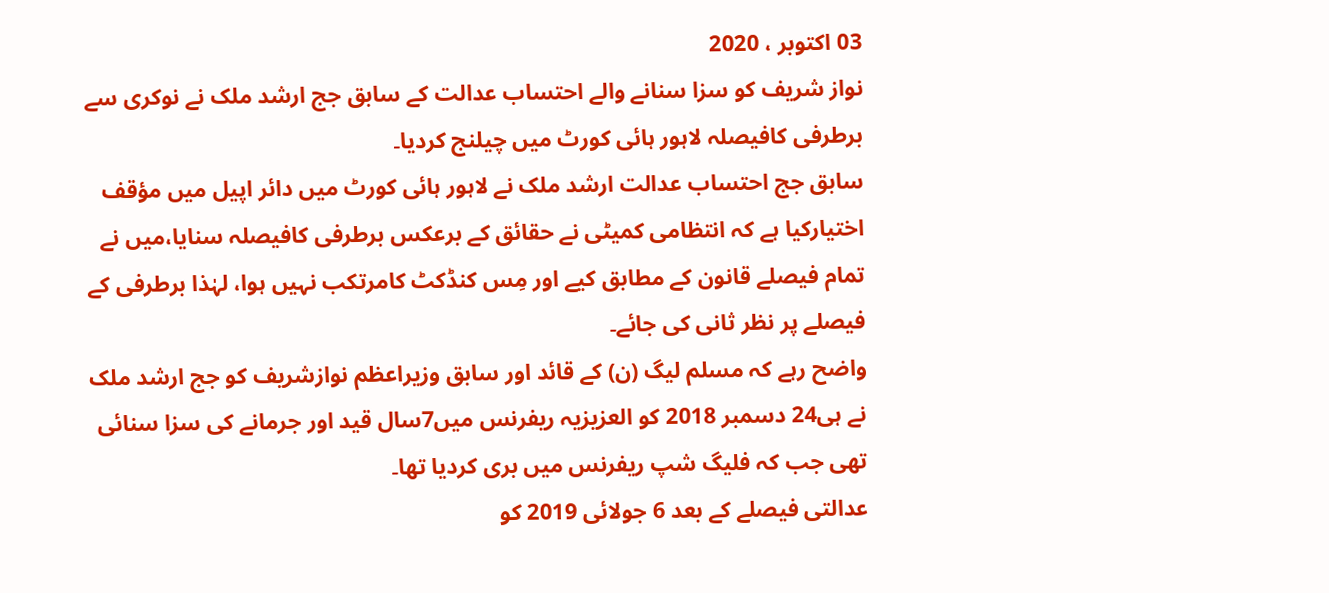03 اکتوبر ، 2020
نواز شریف کو سزا سنانے والے احتساب عدالت کے سابق جج ارشد ملک نے نوکری سے برطرفی کافیصلہ لاہور ہائی کورٹ میں چیلنج کردیا۔
سابق جج احتساب عدالت ارشد ملک نے لاہور ہائی کورٹ میں دائر اپیل میں مؤقف اختیارکیا ہے کہ انتظامی کمیٹی نے حقائق کے برعکس برطرفی کافیصلہ سنایا،میں نے تمام فیصلے قانون کے مطابق کیے اور مِس کنڈکٹ کامرتکب نہیں ہوا، لہٰذا برطرفی کے فیصلے پر نظر ثانی کی جائے۔
واضح رہے کہ مسلم لیگ (ن) کے قائد اور سابق وزیراعظم نوازشریف کو جج ارشد ملک نے ہی24 دسمبر 2018 کو العزیزیہ ریفرنس میں7سال قید اور جرمانے کی سزا سنائی تھی جب کہ فلیگ شپ ریفرنس میں بری کردیا تھا۔
عدالتی فیصلے کے بعد 6 جولائی 2019 کو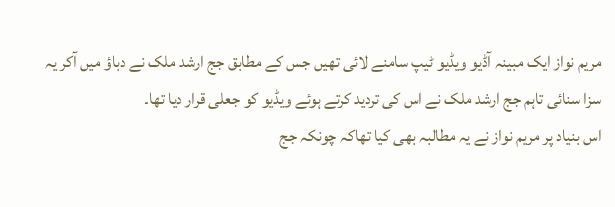مریم نواز ایک مبینہ آڈیو ویڈیو ٹیپ سامنے لائی تھیں جس کے مطابق جج ارشد ملک نے دباؤ میں آکر یہ سزا سنائی تاہم جج ارشد ملک نے اس کی تردید کرتے ہوئے ویڈیو کو جعلی قرار دیا تھا۔
اس بنیاد پر مریم نواز نے یہ مطالبہ بھی کیا تھاکہ چونکہ جج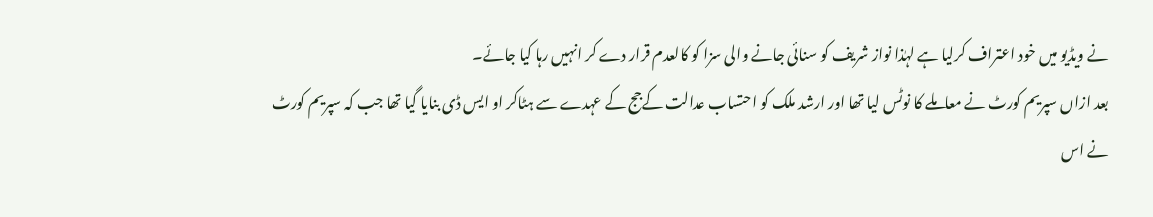نے ویڈیو میں خود اعتراف کرلیا ہے لہٰذا نواز شریف کو سنائی جانے والی سزا کو کالعدم قرار دے کر انہیں رہا کیا جائے۔
بعد ازاں سپریم کورٹ نے معاملے کا نوٹس لیا تھا اور ارشد ملک کو احتساب عدالت کےجج کے عہدے سے ہٹاکر او ایس ڈی بنایا گیا تھا جب کہ سپریم کورٹ نے اس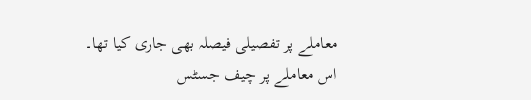معاملے پر تفصیلی فیصلہ بھی جاری کیا تھا۔
اس معاملے پر چیف جسٹس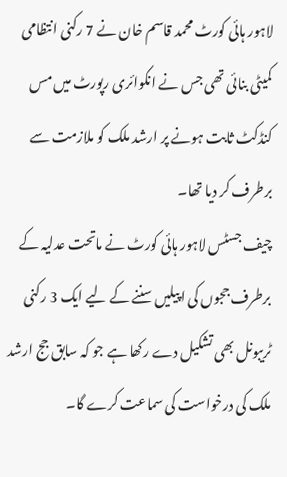لاہور ہائی کورٹ محمد قاسم خان نے 7 رکنی انتظامی کمیٹی بنائی تھی جس نے انکوائری رپورٹ میں مس کنڈکٹ ثابت ہونے پر ارشد ملک کو ملازمت سے برطرف کر دیا تھا۔
چیف جسٹس لاہور ہائی کورٹ نے ماتحت عدلیہ کے برطرف ججوں کی اپیلیں سننے کے لیے ایک 3 رکنی ٹریبونل بھی تشکیل دے رکھا ہے جو کہ سابق جج ارشد ملک کی درخواست کی سماعت کرے گا۔